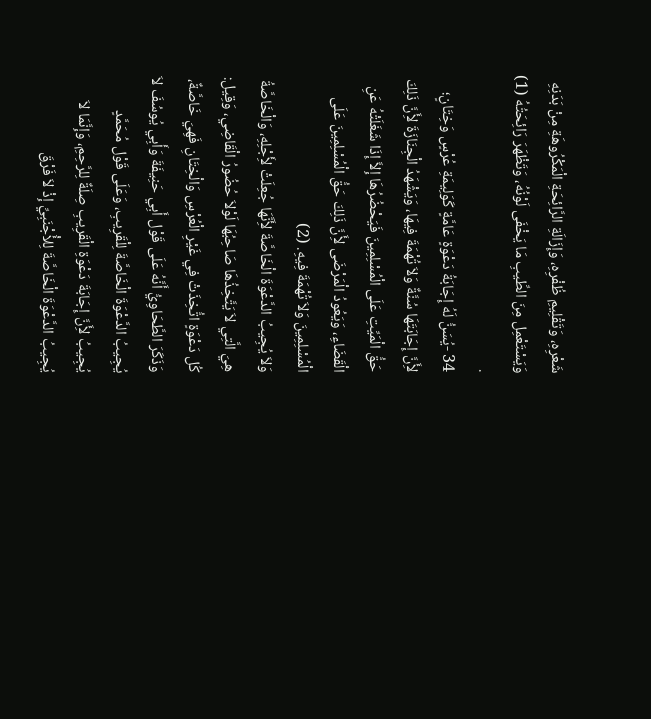شَعْرِهِ، وَتَقْلِيمِ ظُفْرِهِ، وَإِزَالَةِ الرَّائِحَةِ الْمَكْرُوهَةِ مِنْ بَدَنِهِ وَيَسْتَعْمِل مِنَ الطِّيبِ مَا يَخْفَى لَوْنُهُ، وَتَظْهَرَ رَائِحَتُهُ (1) .
34 -يُسَنُّ لَهُ إِجَابَةُ دَعْوَةٍ عَامَّةٍ كَوَلِيمَةِ عُرْسٍ وَخِتَانٍ؛ لأَِنَّ إِجَابَتَهَا سُنَّةٌ وَلاَ تُهْمَةَ فِيهَا، وَيَشْهَدُ الْجِنَازَةَ لأَِنَّ ذَلِكَ حَقُّ الْمَيِّتِ عَلَى الْمُسْلِمِينَ فَيَحْضُرُهَا إِلاَّ إِذَا شَغَلَتْهُ عَنِ الْقَضَاءِ، وَيَعُودُ الْمَرْضَى لأَِنَّ ذَلِكَ حَقُّ الْمُسْلِمِينَ عَلَى الْمُسْلِمِينَ وَلاَ تُهْمَةَ فِيهِ. (2)
وَلاَ يُجِيبُ الدَّعْوَةَ الْخَاصَّةَ لأَِنَّهَا جُعِلَتْ لأَِجْلِهِ، وَالْخَاصَّةُ هِيَ الَّتِي لاَ يَتَّخِذُهَا صَاحِبُهَا لَوْلاَ حُضُورُ الْقَاضِي، وَقِيل: كُل دَعْوَةٍ اتُّخِذَتْ فِي غَيْرِ الْعُرْسِ وَالْخِتَانِ فَهِيَ خَاصَّةٌ، وَذَكَرَ الطَّحَاوِيُّ أَنَّهُ عَلَى قَوْل أَبِي حَنِيفَةَ وَأَبِي يُوسُفَ لاَ يُجِيبُ الدَّعْوَةَ الْخَاصَّةَ لِلْقَرِيبِ، وَعَلَى قَوْل مُحَمَّدٍ يُجِيبُ لأَِنَّ إِجَابَةَ دَعْوَةِ الْقَرِيبِ صِلَةٌ لِلرَّحِمِ، وَإِنَّمَا لاَ يُجِيبُ الدَّعْوَةَ الْخَاصَّةَ لِلأَْجْنَبِيِّ إِذْ لاَ فَرْقَ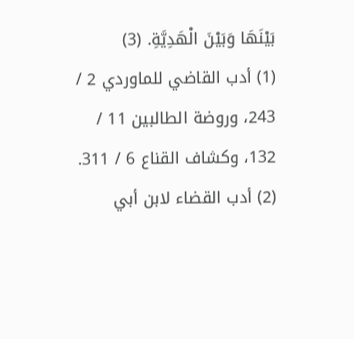بَيْنَهَا وَبَيْنَ الْهَدِيَّةِ. (3)
(1) أدب القاضي للماوردي 2 / 243، وروضة الطالبين 11 / 132، وكشاف القناع 6 / 311.
(2) أدب القضاء لابن أبي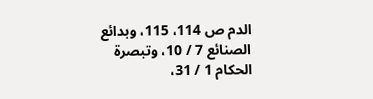الدم ص 114، 115، وبدائع الصنائع 7 / 10، وتبصرة الحكام 1 / 31،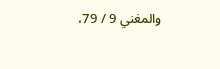والمغني 9 / 79،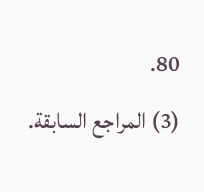80.
(3) المراجع السابقة.